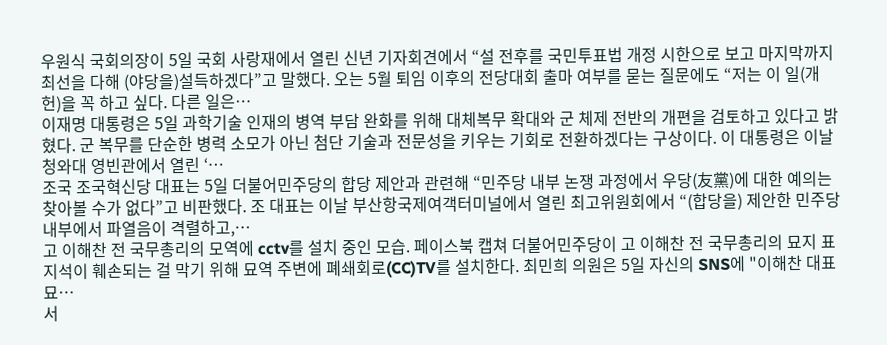우원식 국회의장이 5일 국회 사랑재에서 열린 신년 기자회견에서 “설 전후를 국민투표법 개정 시한으로 보고 마지막까지 최선을 다해 (야당을)설득하겠다”고 말했다. 오는 5월 퇴임 이후의 전당대회 출마 여부를 묻는 질문에도 “저는 이 일(개헌)을 꼭 하고 싶다. 다른 일은…
이재명 대통령은 5일 과학기술 인재의 병역 부담 완화를 위해 대체복무 확대와 군 체제 전반의 개편을 검토하고 있다고 밝혔다. 군 복무를 단순한 병력 소모가 아닌 첨단 기술과 전문성을 키우는 기회로 전환하겠다는 구상이다. 이 대통령은 이날 청와대 영빈관에서 열린 ‘…
조국 조국혁신당 대표는 5일 더불어민주당의 합당 제안과 관련해 “민주당 내부 논쟁 과정에서 우당(友黨)에 대한 예의는 찾아볼 수가 없다”고 비판했다. 조 대표는 이날 부산항국제여객터미널에서 열린 최고위원회에서 “(합당을) 제안한 민주당 내부에서 파열음이 격렬하고,…
고 이해찬 전 국무총리의 모역에 cctv를 설치 중인 모습. 페이스북 캡쳐 더불어민주당이 고 이해찬 전 국무총리의 묘지 표지석이 훼손되는 걸 막기 위해 묘역 주변에 폐쇄회로(CC)TV를 설치한다. 최민희 의원은 5일 자신의 SNS에 "이해찬 대표 묘…
서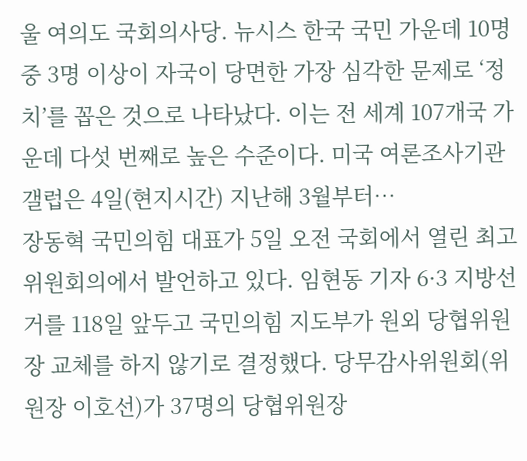울 여의도 국회의사당. 뉴시스 한국 국민 가운데 10명 중 3명 이상이 자국이 당면한 가장 심각한 문제로 ‘정치’를 꼽은 것으로 나타났다. 이는 전 세계 107개국 가운데 다섯 번째로 높은 수준이다. 미국 여론조사기관 갤럽은 4일(현지시간) 지난해 3월부터…
장동혁 국민의힘 대표가 5일 오전 국회에서 열린 최고위원회의에서 발언하고 있다. 임현동 기자 6·3 지방선거를 118일 앞두고 국민의힘 지도부가 원외 당협위원장 교체를 하지 않기로 결정했다. 당무감사위원회(위원장 이호선)가 37명의 당협위원장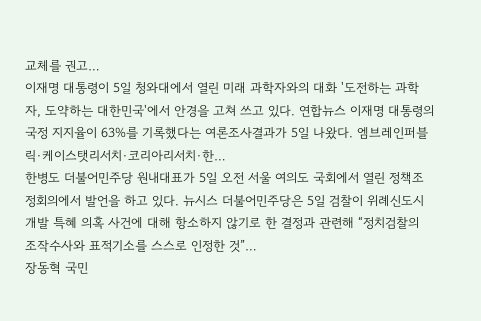교체를 권고…
이재명 대통령이 5일 청와대에서 열린 미래 과학자와의 대화 '도전하는 과학자, 도약하는 대한민국'에서 안경을 고쳐 쓰고 있다. 연합뉴스 이재명 대통령의 국정 지지율이 63%를 기록했다는 여론조사결과가 5일 나왔다. 엠브레인퍼블릭·케이스탯리서치·코리아리서치·한…
한병도 더불어민주당 원내대표가 5일 오전 서울 여의도 국회에서 열린 정책조정회의에서 발언을 하고 있다. 뉴시스 더불어민주당은 5일 검찰이 위례신도시 개발 특혜 의혹 사건에 대해 항소하지 않기로 한 결정과 관련해 “정치검찰의 조작수사와 표적기소를 스스로 인정한 것”…
장동혁 국민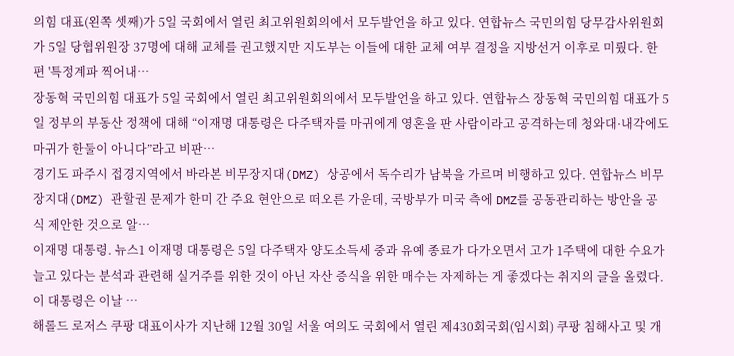의힘 대표(왼쪽 셋째)가 5일 국회에서 열린 최고위원회의에서 모두발언을 하고 있다. 연합뉴스 국민의힘 당무감사위원회가 5일 당협위원장 37명에 대해 교체를 권고했지만 지도부는 이들에 대한 교체 여부 결정을 지방선거 이후로 미뤘다. 한편 '특정계파 찍어내…
장동혁 국민의힘 대표가 5일 국회에서 열린 최고위원회의에서 모두발언을 하고 있다. 연합뉴스 장동혁 국민의힘 대표가 5일 정부의 부동산 정책에 대해 “이재명 대통령은 다주택자를 마귀에게 영혼을 판 사람이라고 공격하는데 청와대·내각에도 마귀가 한둘이 아니다”라고 비판…
경기도 파주시 접경지역에서 바라본 비무장지대(DMZ) 상공에서 독수리가 남북을 가르며 비행하고 있다. 연합뉴스 비무장지대(DMZ) 관할권 문제가 한미 간 주요 현안으로 떠오른 가운데, 국방부가 미국 측에 DMZ를 공동관리하는 방안을 공식 제안한 것으로 알…
이재명 대통령. 뉴스1 이재명 대통령은 5일 다주택자 양도소득세 중과 유예 종료가 다가오면서 고가 1주택에 대한 수요가 늘고 있다는 분석과 관련해 실거주를 위한 것이 아닌 자산 증식을 위한 매수는 자제하는 게 좋겠다는 취지의 글을 올렸다. 이 대통령은 이날 …
해롤드 로저스 쿠팡 대표이사가 지난해 12월 30일 서울 여의도 국회에서 열린 제430회국회(임시회) 쿠팡 침해사고 및 개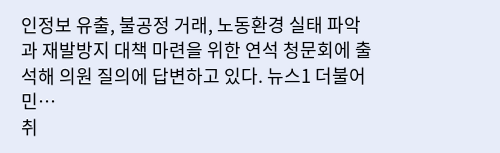인정보 유출, 불공정 거래, 노동환경 실태 파악과 재발방지 대책 마련을 위한 연석 청문회에 출석해 의원 질의에 답변하고 있다. 뉴스1 더불어민…
취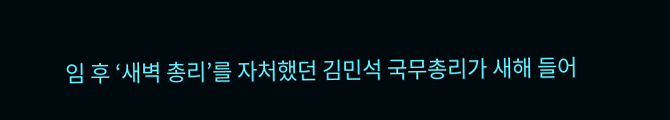임 후 ‘새벽 총리’를 자처했던 김민석 국무총리가 새해 들어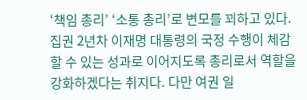‘책임 총리’ ‘소통 총리’로 변모를 꾀하고 있다. 집권 2년차 이재명 대통령의 국정 수행이 체감할 수 있는 성과로 이어지도록 총리로서 역할을 강화하겠다는 취지다. 다만 여권 일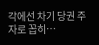각에선 차기 당권 주자로 꼽히…